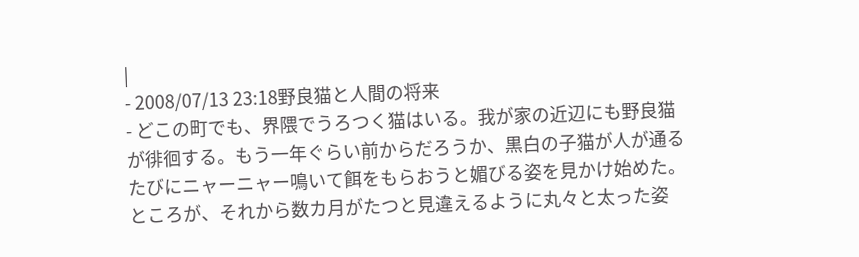|
- 2008/07/13 23:18野良猫と人間の将来
- どこの町でも、界隈でうろつく猫はいる。我が家の近辺にも野良猫が徘徊する。もう一年ぐらい前からだろうか、黒白の子猫が人が通るたびにニャーニャー鳴いて餌をもらおうと媚びる姿を見かけ始めた。ところが、それから数カ月がたつと見違えるように丸々と太った姿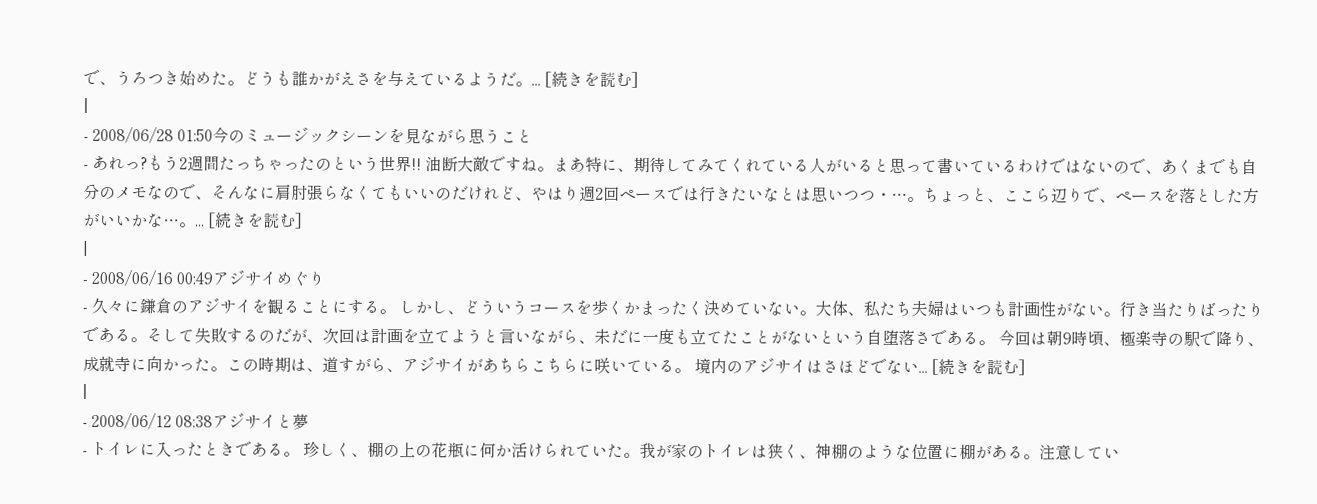で、うろつき始めた。どうも誰かがえさを与えているようだ。... [続きを読む]
|
- 2008/06/28 01:50今のミュージックシーンを見ながら思うこと
- あれっ?もう2週間たっちゃったのという世界!! 油断大敵ですね。まあ特に、期待してみてくれている人がいると思って書いているわけではないので、あくまでも自分のメモなので、そんなに肩肘張らなくてもいいのだけれど、やはり週2回ペースでは行きたいなとは思いつつ・…。ちょっと、ここら辺りで、ペースを落とした方がいいかな…。... [続きを読む]
|
- 2008/06/16 00:49アジサイめぐり
- 久々に鎌倉のアジサイを観ることにする。 しかし、どういうコースを歩くかまったく決めていない。大体、私たち夫婦はいつも計画性がない。行き当たりばったりである。そして失敗するのだが、次回は計画を立てようと言いながら、未だに一度も立てたことがないという自堕落さである。 今回は朝9時頃、極楽寺の駅で降り、成就寺に向かった。この時期は、道すがら、アジサイがあちらこちらに咲いている。 境内のアジサイはさほどでない... [続きを読む]
|
- 2008/06/12 08:38アジサイと夢
- トイレに入ったときである。 珍しく、棚の上の花瓶に何か活けられていた。我が家のトイレは狭く、神棚のような位置に棚がある。注意してい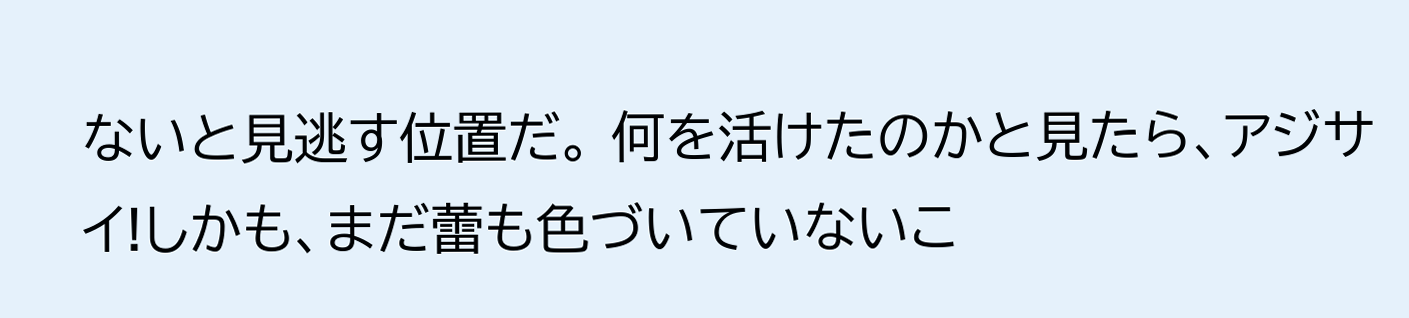ないと見逃す位置だ。 何を活けたのかと見たら、アジサイ!しかも、まだ蕾も色づいていないこ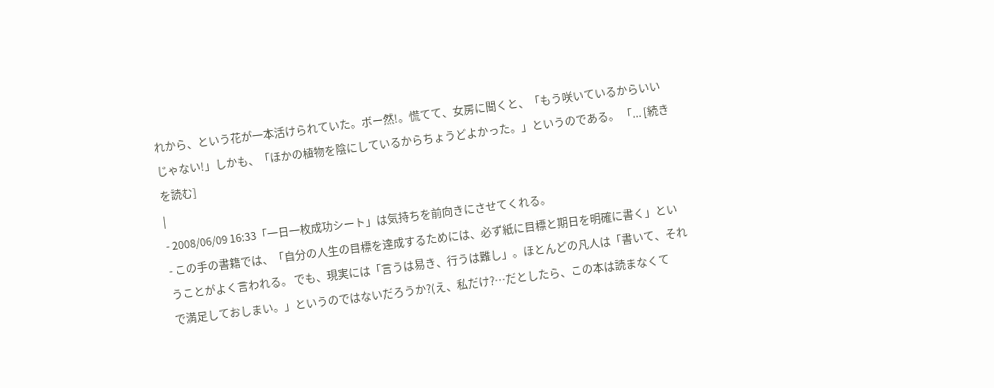れから、という花が一本活けられていた。ボー然!。慌てて、女房に聞くと、「もう咲いているからいいじゃない!」しかも、「ほかの植物を陰にしているからちょうどよかった。」というのである。 「... [続きを読む]
|
- 2008/06/09 16:33「一日一枚成功シート」は気持ちを前向きにさせてくれる。
- この手の書籍では、「自分の人生の目標を達成するためには、必ず紙に目標と期日を明確に書く」ということがよく言われる。 でも、現実には「言うは易き、行うは難し」。ほとんどの凡人は「書いて、それで満足しておしまい。」というのではないだろうか?(え、私だけ?…だとしたら、この本は読まなくて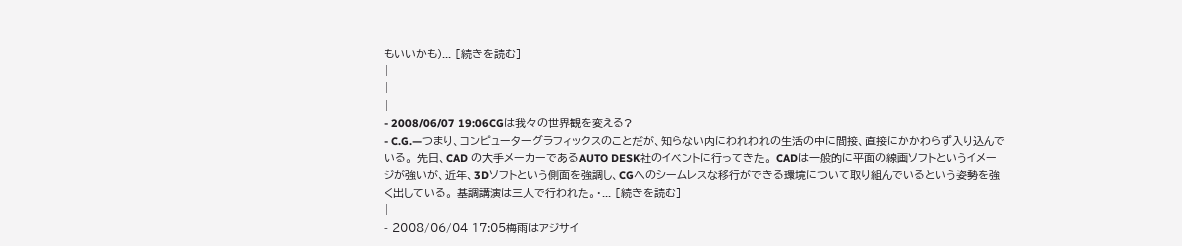もいいかも)... [続きを読む]
|
|
|
- 2008/06/07 19:06CGは我々の世界観を変える?
- C.G.—つまり、コンピューターグラフィックスのことだが、知らない内にわれわれの生活の中に間接、直接にかかわらず入り込んでいる。 先日、CAD の大手メーカーであるAUTO DESK社のイベントに行ってきた。 CADは一般的に平面の線画ソフトというイメージが強いが、近年、3Dソフトという側面を強調し、CGへのシームレスな移行ができる環境について取り組んでいるという姿勢を強く出している。 基調講演は三人で行われた。・... [続きを読む]
|
- 2008/06/04 17:05梅雨はアジサイ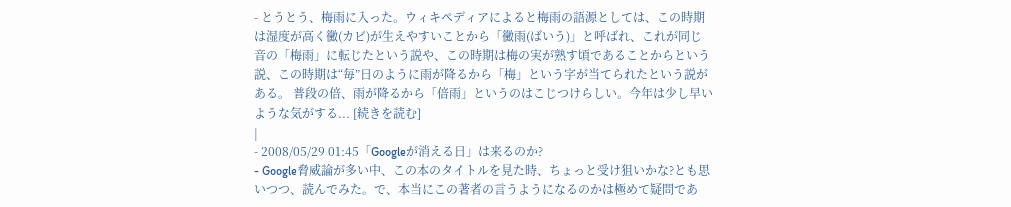- とうとう、梅雨に入った。ウィキペディアによると梅雨の語源としては、この時期は湿度が高く黴(カビ)が生えやすいことから「黴雨(ばいう)」と呼ばれ、これが同じ音の「梅雨」に転じたという説や、この時期は梅の実が熟す頃であることからという説、この時期は“毎”日のように雨が降るから「梅」という字が当てられたという説がある。 普段の倍、雨が降るから「倍雨」というのはこじつけらしい。今年は少し早いような気がする... [続きを読む]
|
- 2008/05/29 01:45「Googleが消える日」は来るのか?
- Google脅威論が多い中、この本のタイトルを見た時、ちょっと受け狙いかな?とも思いつつ、読んでみた。で、本当にこの著者の言うようになるのかは極めて疑問であ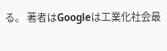る。 著者はGoogleは工業化社会最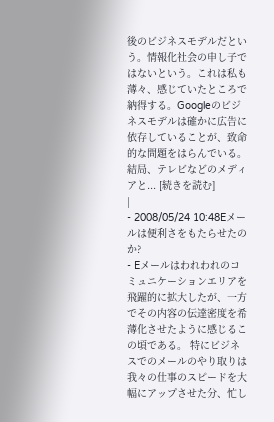後のビジネスモデルだという。情報化社会の申し子ではないという。これは私も薄々、感じていたところで納得する。Googleのビジネスモデルは確かに広告に依存していることが、致命的な問題をはらんでいる。結局、テレビなどのメディアと... [続きを読む]
|
- 2008/05/24 10:48Eメールは便利さをもたらせたのか?
- Eメールはわれわれのコミュニケーションエリアを飛躍的に拡大したが、一方でその内容の伝達密度を希薄化させたように感じるこの頃である。 特にビジネスでのメールのやり取りは我々の仕事のスピードを大幅にアップさせた分、忙し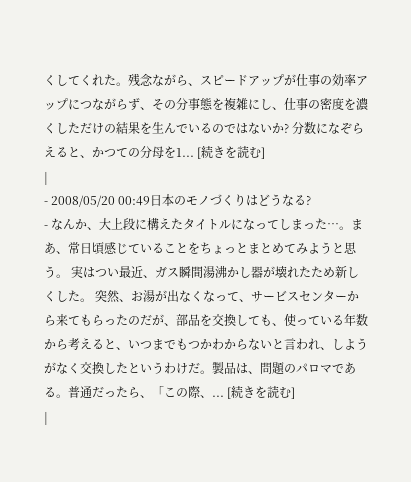くしてくれた。残念ながら、スピードアップが仕事の効率アップにつながらず、その分事態を複雑にし、仕事の密度を濃くしただけの結果を生んでいるのではないか? 分数になぞらえると、かつての分母を1... [続きを読む]
|
- 2008/05/20 00:49日本のモノづくりはどうなる?
- なんか、大上段に構えたタイトルになってしまった…。まあ、常日頃感じていることをちょっとまとめてみようと思う。 実はつい最近、ガス瞬間湯沸かし器が壊れたため新しくした。 突然、お湯が出なくなって、サービスセンターから来てもらったのだが、部品を交換しても、使っている年数から考えると、いつまでもつかわからないと言われ、しようがなく交換したというわけだ。製品は、問題のパロマである。普通だったら、「この際、... [続きを読む]
|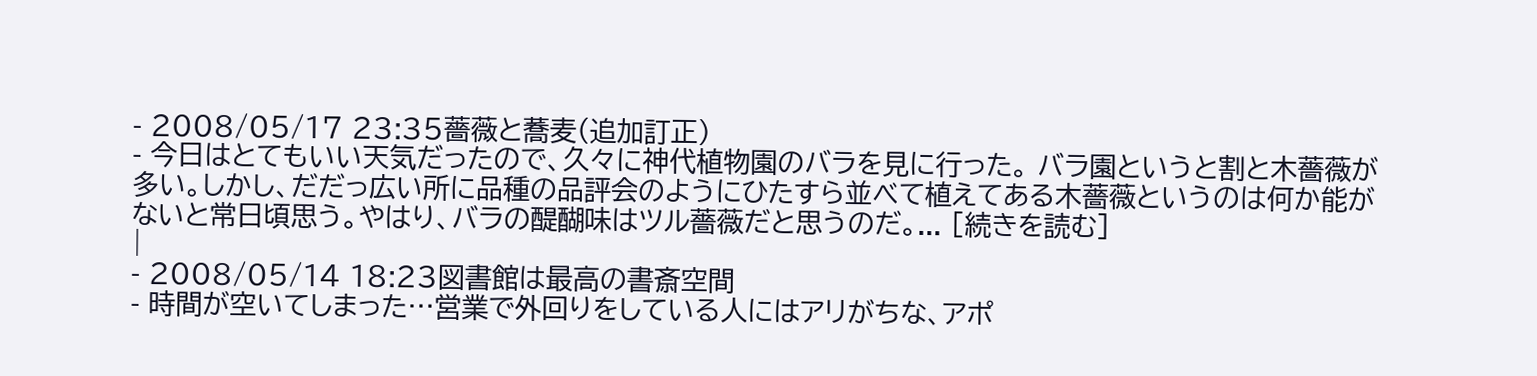- 2008/05/17 23:35薔薇と蕎麦(追加訂正)
- 今日はとてもいい天気だったので、久々に神代植物園のバラを見に行った。 バラ園というと割と木薔薇が多い。しかし、だだっ広い所に品種の品評会のようにひたすら並べて植えてある木薔薇というのは何か能がないと常日頃思う。やはり、バラの醍醐味はツル薔薇だと思うのだ。... [続きを読む]
|
- 2008/05/14 18:23図書館は最高の書斎空間
- 時間が空いてしまった…営業で外回りをしている人にはアリがちな、アポ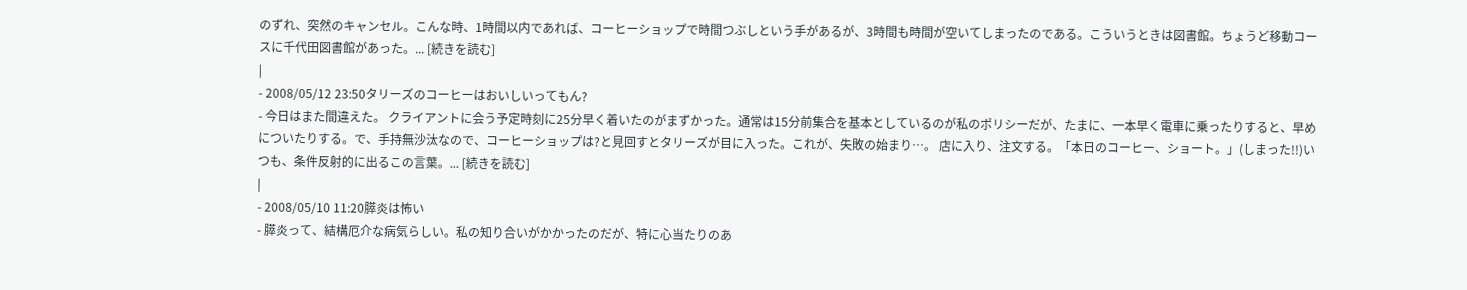のずれ、突然のキャンセル。こんな時、1時間以内であれば、コーヒーショップで時間つぶしという手があるが、3時間も時間が空いてしまったのである。こういうときは図書館。ちょうど移動コースに千代田図書館があった。... [続きを読む]
|
- 2008/05/12 23:50タリーズのコーヒーはおいしいってもん?
- 今日はまた間違えた。 クライアントに会う予定時刻に25分早く着いたのがまずかった。通常は15分前集合を基本としているのが私のポリシーだが、たまに、一本早く電車に乗ったりすると、早めについたりする。で、手持無沙汰なので、コーヒーショップは?と見回すとタリーズが目に入った。これが、失敗の始まり…。 店に入り、注文する。「本日のコーヒー、ショート。」(しまった!!)いつも、条件反射的に出るこの言葉。... [続きを読む]
|
- 2008/05/10 11:20膵炎は怖い
- 膵炎って、結構厄介な病気らしい。私の知り合いがかかったのだが、特に心当たりのあ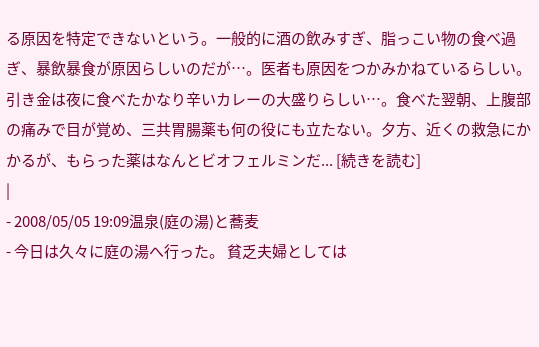る原因を特定できないという。一般的に酒の飲みすぎ、脂っこい物の食べ過ぎ、暴飲暴食が原因らしいのだが…。医者も原因をつかみかねているらしい。 引き金は夜に食べたかなり辛いカレーの大盛りらしい…。食べた翌朝、上腹部の痛みで目が覚め、三共胃腸薬も何の役にも立たない。夕方、近くの救急にかかるが、もらった薬はなんとビオフェルミンだ... [続きを読む]
|
- 2008/05/05 19:09温泉(庭の湯)と蕎麦
- 今日は久々に庭の湯へ行った。 貧乏夫婦としては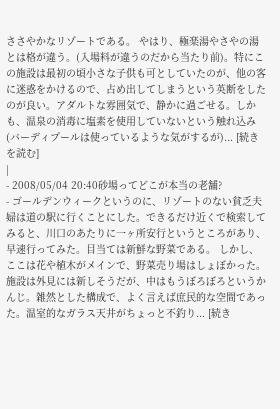ささやかなリゾートである。 やはり、極楽湯やさやの湯とは格が違う。(入場料が違うのだから当たり前)。特にこの施設は最初の頃小さな子供も可としていたのが、他の客に迷惑をかけるので、占め出してしまうという英断をしたのが良い。アダルトな雰囲気で、静かに過ごせる。しかも、温泉の消毒に塩素を使用していないという触れ込み(バーディプールは使っているような気がするが)... [続きを読む]
|
- 2008/05/04 20:40砂場ってどこが本当の老舗?
- ゴールデンウィークというのに、リゾートのない貧乏夫婦は道の駅に行くことにした。できるだけ近くで検索してみると、川口のあたりに一ヶ所安行というところがあり、早速行ってみた。目当ては新鮮な野菜である。 しかし、ここは花や植木がメインで、野菜売り場はしょぼかった。施設は外見には新しそうだが、中はもうぼろぼろというかんじ。雑然とした構成で、よく言えば庶民的な空間であった。温室的なガラス天井がちょっと不釣り... [続き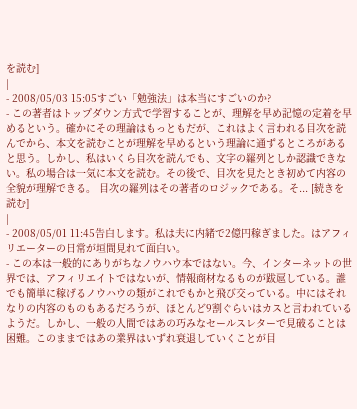を読む]
|
- 2008/05/03 15:05すごい「勉強法」は本当にすごいのか?
- この著者はトップダウン方式で学習することが、理解を早め記憶の定着を早めるという。確かにその理論はもっともだが、これはよく言われる目次を読んでから、本文を読むことが理解を早めるという理論に通ずるところがあると思う。しかし、私はいくら目次を読んでも、文字の羅列としか認識できない。私の場合は一気に本文を読む。その後で、目次を見たとき初めて内容の全貌が理解できる。 目次の羅列はその著者のロジックである。そ... [続きを読む]
|
- 2008/05/01 11:45告白します。私は夫に内緒で2億円稼ぎました。はアフィリエーターの日常が垣間見れて面白い。
- この本は一般的にありがちなノウハウ本ではない。今、インターネットの世界では、アフィリエイトではないが、情報商材なるものが跋扈している。誰でも簡単に稼げるノウハウの類がこれでもかと飛び交っている。中にはそれなりの内容のものもあるだろうが、ほとんど9割ぐらいはカスと言われているようだ。しかし、一般の人間ではあの巧みなセールスレターで見破ることは困難。このままではあの業界はいずれ衰退していくことが目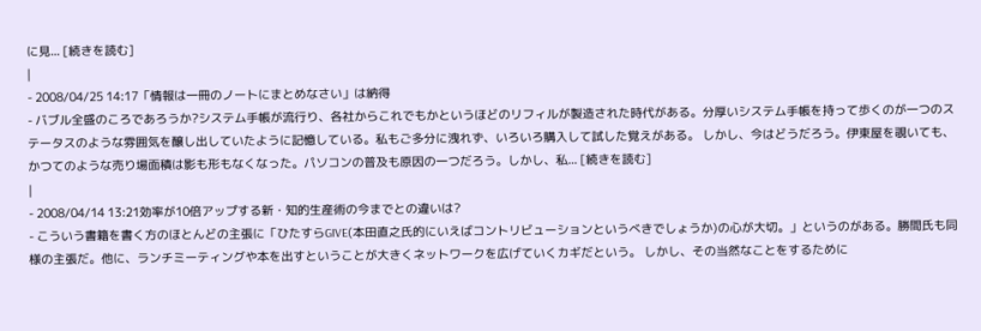に見... [続きを読む]
|
- 2008/04/25 14:17「情報は一冊のノートにまとめなさい」は納得
- バブル全盛のころであろうか?システム手帳が流行り、各社からこれでもかというほどのリフィルが製造された時代がある。分厚いシステム手帳を持って歩くのが一つのステータスのような雰囲気を醸し出していたように記憶している。私もご多分に洩れず、いろいろ購入して試した覚えがある。 しかし、今はどうだろう。伊東屋を覗いても、かつてのような売り場面積は影も形もなくなった。パソコンの普及も原因の一つだろう。しかし、私... [続きを読む]
|
- 2008/04/14 13:21効率が10倍アップする新・知的生産術の今までとの違いは?
- こういう書籍を書く方のほとんどの主張に「ひたすらGIVE(本田直之氏的にいえばコントリビューションというべきでしょうか)の心が大切。」というのがある。勝間氏も同様の主張だ。他に、ランチミーティングや本を出すということが大きくネットワークを広げていくカギだという。 しかし、その当然なことをするために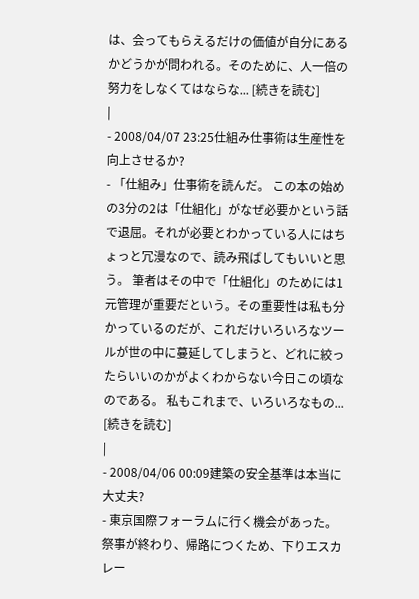は、会ってもらえるだけの価値が自分にあるかどうかが問われる。そのために、人一倍の努力をしなくてはならな... [続きを読む]
|
- 2008/04/07 23:25仕組み仕事術は生産性を向上させるか?
- 「仕組み」仕事術を読んだ。 この本の始めの3分の2は「仕組化」がなぜ必要かという話で退屈。それが必要とわかっている人にはちょっと冗漫なので、読み飛ばしてもいいと思う。 筆者はその中で「仕組化」のためには1元管理が重要だという。その重要性は私も分かっているのだが、これだけいろいろなツールが世の中に蔓延してしまうと、どれに絞ったらいいのかがよくわからない今日この頃なのである。 私もこれまで、いろいろなもの... [続きを読む]
|
- 2008/04/06 00:09建築の安全基準は本当に大丈夫?
- 東京国際フォーラムに行く機会があった。 祭事が終わり、帰路につくため、下りエスカレー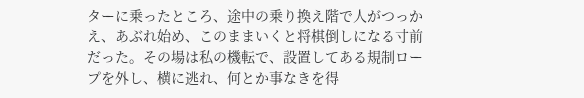ターに乗ったところ、途中の乗り換え階で人がつっかえ、あぶれ始め、このままいくと将棋倒しになる寸前だった。その場は私の機転で、設置してある規制ロープを外し、横に逃れ、何とか事なきを得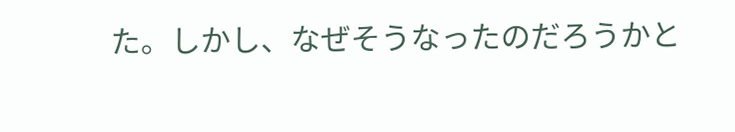た。しかし、なぜそうなったのだろうかと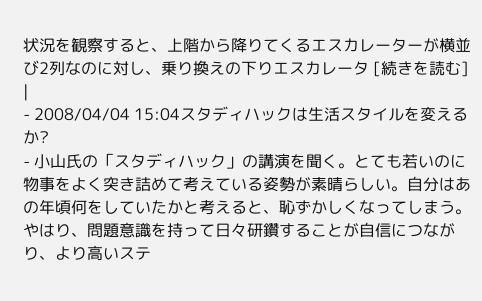状況を観察すると、上階から降りてくるエスカレーターが横並び2列なのに対し、乗り換えの下りエスカレータ [続きを読む]
|
- 2008/04/04 15:04スタディハックは生活スタイルを変えるか?
- 小山氏の「スタディハック」の講演を聞く。とても若いのに物事をよく突き詰めて考えている姿勢が素晴らしい。自分はあの年頃何をしていたかと考えると、恥ずかしくなってしまう。やはり、問題意識を持って日々研鑽することが自信につながり、より高いステ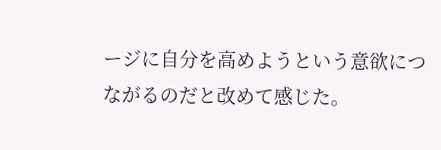ージに自分を高めようという意欲につながるのだと改めて感じた。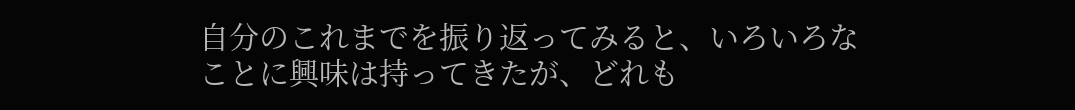自分のこれまでを振り返ってみると、いろいろなことに興味は持ってきたが、どれも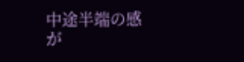中途半端の感が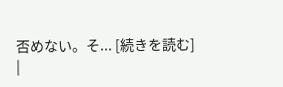否めない。そ... [続きを読む]
|